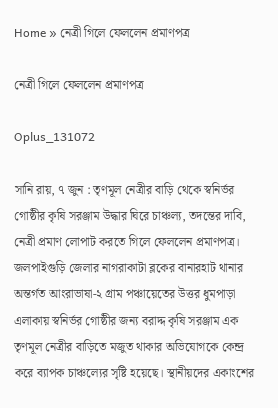Home » নেত্রী গিলে ফেললেন প্রমাণপত্র

নেত্রী গিলে ফেললেন প্রমাণপত্র

Oplus_131072

সানি রায়, ৭ জুন : তৃণমূল নেত্রীর বাড়ি থেকে স্বনির্ভর গোষ্ঠীর কৃষি সরঞ্জাম উদ্ধার ঘিরে চাঞ্চল্য, তদন্তের দাবি, নেত্রী প্রমাণ লোপাট করতে গিলে ফেললেন প্রমাণপত্র। জলপাইগুড়ি জেলার নাগরাকাটা ব্লকের বানারহাট থানার অন্তর্গত আংরাভাষা-২ গ্রাম পঞ্চায়েতের উত্তর ধুমপাড়া এলাকায় স্বনির্ভর গোষ্ঠীর জন্য বরাদ্দ কৃষি সরঞ্জাম এক তৃণমূল নেত্রীর বাড়িতে মজুত থাকার অভিযোগকে কেন্দ্র করে ব্যাপক চাঞ্চল্যের সৃষ্টি হয়েছে। স্থানীয়দের একাংশের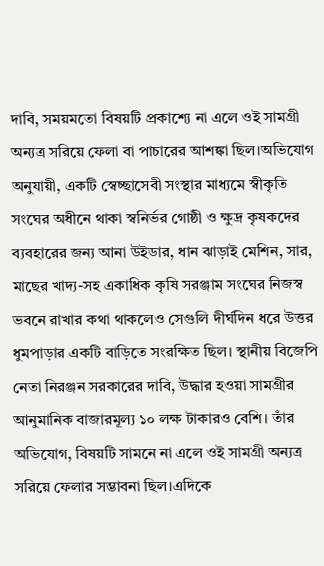দাবি, সময়মতো বিষয়টি প্রকাশ্যে না এলে ওই সামগ্রী অন্যত্র সরিয়ে ফেলা বা পাচারের আশঙ্কা ছিল।অভিযোগ অনুযায়ী, একটি স্বেচ্ছাসেবী সংস্থার মাধ্যমে স্বীকৃতি সংঘের অধীনে থাকা স্বনির্ভর গোষ্ঠী ও ক্ষুদ্র কৃষকদের ব্যবহারের জন্য আনা উইডার, ধান ঝাড়াই মেশিন, সার, মাছের খাদ্য-সহ একাধিক কৃষি সরঞ্জাম সংঘের নিজস্ব ভবনে রাখার কথা থাকলেও সেগুলি দীর্ঘদিন ধরে উত্তর ধুমপাড়ার একটি বাড়িতে সংরক্ষিত ছিল। স্থানীয় বিজেপি নেতা নিরঞ্জন সরকারের দাবি, উদ্ধার হওয়া সামগ্রীর আনুমানিক বাজারমূল্য ১০ লক্ষ টাকারও বেশি। তাঁর অভিযোগ, বিষয়টি সামনে না এলে ওই সামগ্রী অন্যত্র সরিয়ে ফেলার সম্ভাবনা ছিল।এদিকে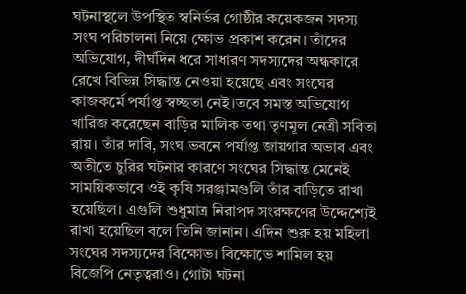ঘটনাস্থলে উপস্থিত স্বনির্ভর গোষ্ঠীর কয়েকজন সদস্য সংঘ পরিচালনা নিয়ে ক্ষোভ প্রকাশ করেন। তাঁদের অভিযোগ, দীর্ঘদিন ধরে সাধারণ সদস্যদের অন্ধকারে রেখে বিভিন্ন সিদ্ধান্ত নেওয়া হয়েছে এবং সংঘের কাজকর্মে পর্যাপ্ত স্বচ্ছতা নেই।তবে সমস্ত অভিযোগ খারিজ করেছেন বাড়ির মালিক তথা তৃণমূল নেত্রী সবিতা রায়। তাঁর দাবি, সংঘ ভবনে পর্যাপ্ত জায়গার অভাব এবং অতীতে চুরির ঘটনার কারণে সংঘের সিদ্ধান্ত মেনেই সাময়িকভাবে ওই কৃষি সরঞ্জামগুলি তাঁর বাড়িতে রাখা হয়েছিল। এগুলি শুধুমাত্র নিরাপদ সংরক্ষণের উদ্দেশ্যেই রাখা হয়েছিল বলে তিনি জানান। এদিন শুরু হয় মহিলা সংঘের সদস্যদের বিক্ষোভ। বিক্ষোভে শামিল হয় বিজেপি নেতৃত্বরাও। গোটা ঘটনা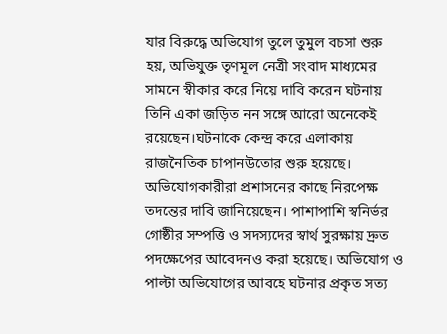যার বিরুদ্ধে অভিযোগ তুলে তুমুল বচসা শুরু হয়, অভিযুক্ত তৃণমূল নেত্রী সংবাদ মাধ্যমের সামনে স্বীকার করে নিয়ে দাবি করেন ঘটনায় তিনি একা জড়িত নন সঙ্গে আরো অনেকেই রয়েছেন।ঘটনাকে কেন্দ্র করে এলাকায় রাজনৈতিক চাপানউতোর শুরু হয়েছে। অভিযোগকারীরা প্রশাসনের কাছে নিরপেক্ষ তদন্তের দাবি জানিয়েছেন। পাশাপাশি স্বনির্ভর গোষ্ঠীর সম্পত্তি ও সদস্যদের স্বার্থ সুরক্ষায় দ্রুত পদক্ষেপের আবেদনও করা হয়েছে। অভিযোগ ও পাল্টা অভিযোগের আবহে ঘটনার প্রকৃত সত্য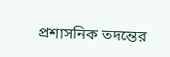প্রশাসনিক তদন্তের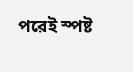পরেই স্পষ্ট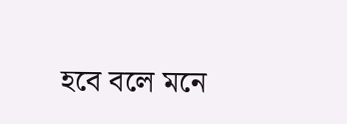হবে বলে মনে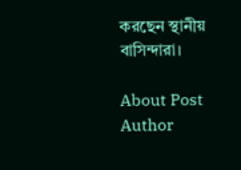করছেন স্থানীয় বাসিন্দারা।

About Post Author